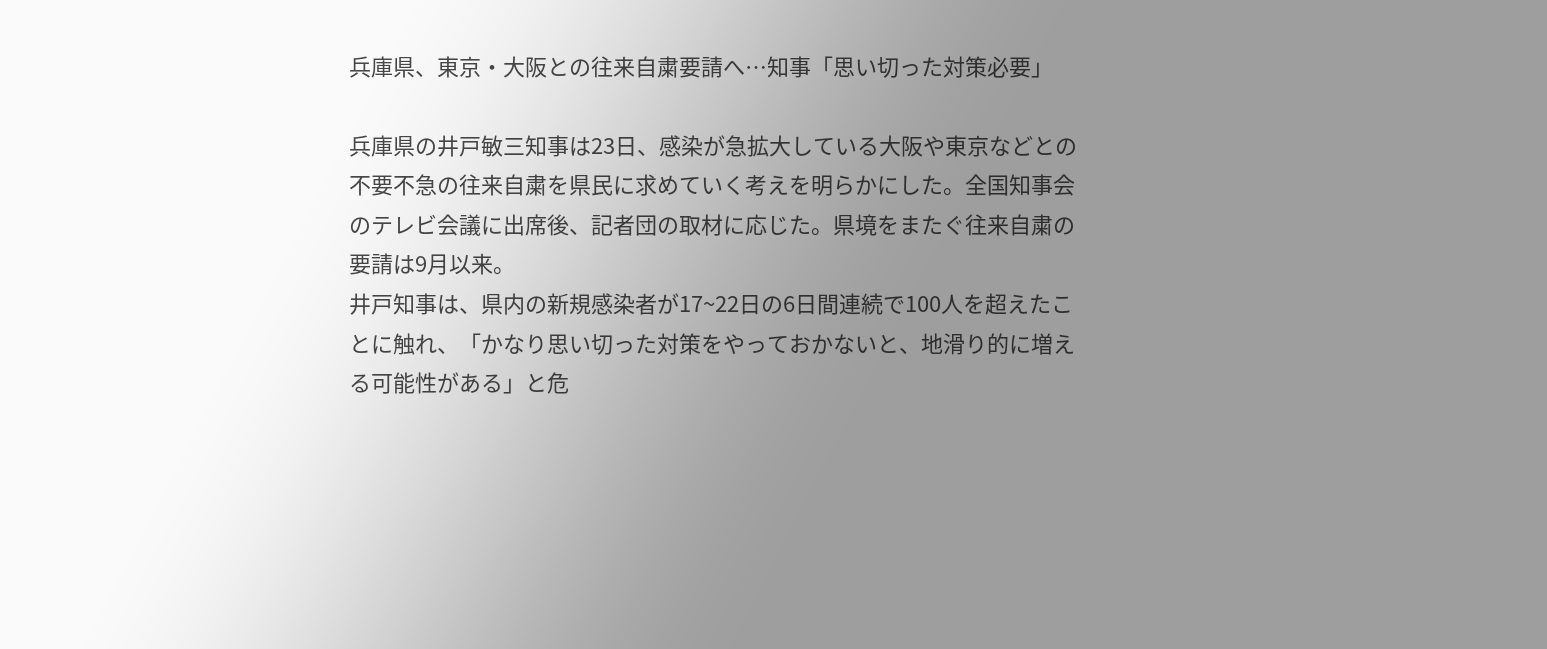兵庫県、東京・大阪との往来自粛要請へ…知事「思い切った対策必要」

兵庫県の井戸敏三知事は23日、感染が急拡大している大阪や東京などとの不要不急の往来自粛を県民に求めていく考えを明らかにした。全国知事会のテレビ会議に出席後、記者団の取材に応じた。県境をまたぐ往来自粛の要請は9月以来。
井戸知事は、県内の新規感染者が17~22日の6日間連続で100人を超えたことに触れ、「かなり思い切った対策をやっておかないと、地滑り的に増える可能性がある」と危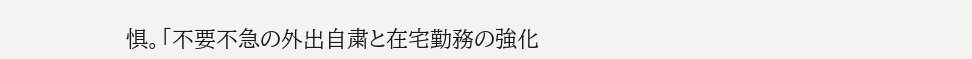惧。「不要不急の外出自粛と在宅勤務の強化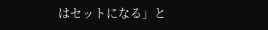はセットになる」と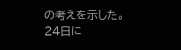の考えを示した。
24日に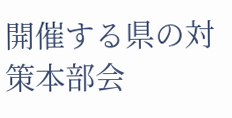開催する県の対策本部会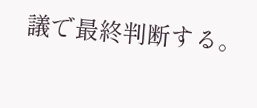議で最終判断する。